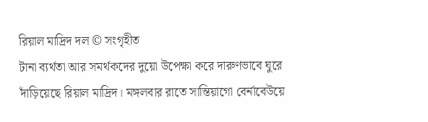রিয়াল মাদ্রিদ দল © সংগৃহীত
টানা ব্যর্থতা আর সমর্থকদের দুয়ো উপেক্ষা করে দারুণভাবে ঘুরে দাঁড়িয়েছে রিয়াল মাদ্রিদ। মঙ্গলবার রাতে সান্তিয়াগো বের্নাবেউয়ে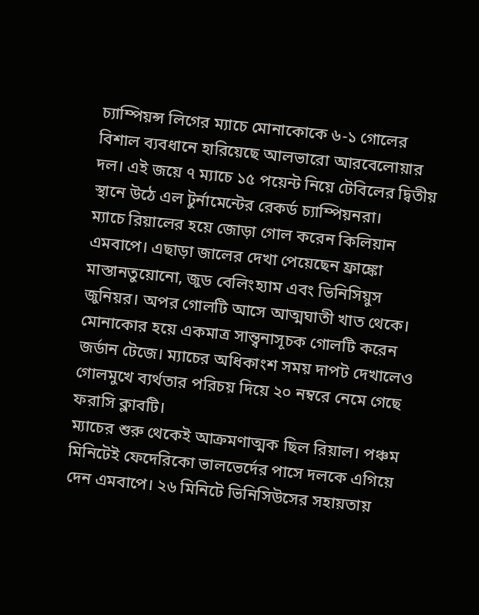চ্যাম্পিয়ন্স লিগের ম্যাচে মোনাকোকে ৬-১ গোলের বিশাল ব্যবধানে হারিয়েছে আলভারো আরবেলোয়ার দল। এই জয়ে ৭ ম্যাচে ১৫ পয়েন্ট নিয়ে টেবিলের দ্বিতীয় স্থানে উঠে এল টুর্নামেন্টের রেকর্ড চ্যাম্পিয়নরা।
ম্যাচে রিয়ালের হয়ে জোড়া গোল করেন কিলিয়ান এমবাপে। এছাড়া জালের দেখা পেয়েছেন ফ্রাঙ্কো মাস্তানতুয়োনো, জুড বেলিংহ্যাম এবং ভিনিসিয়ুস জুনিয়র। অপর গোলটি আসে আত্মঘাতী খাত থেকে। মোনাকোর হয়ে একমাত্র সান্ত্বনাসূচক গোলটি করেন জর্ডান টেজে। ম্যাচের অধিকাংশ সময় দাপট দেখালেও গোলমুখে ব্যর্থতার পরিচয় দিয়ে ২০ নম্বরে নেমে গেছে ফরাসি ক্লাবটি।
ম্যাচের শুরু থেকেই আক্রমণাত্মক ছিল রিয়াল। পঞ্চম মিনিটেই ফেদেরিকো ভালভের্দের পাসে দলকে এগিয়ে দেন এমবাপে। ২৬ মিনিটে ভিনিসিউসের সহায়তায়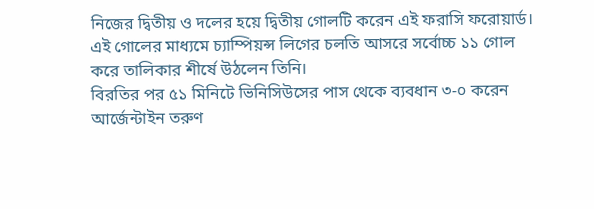নিজের দ্বিতীয় ও দলের হয়ে দ্বিতীয় গোলটি করেন এই ফরাসি ফরোয়ার্ড। এই গোলের মাধ্যমে চ্যাম্পিয়ন্স লিগের চলতি আসরে সর্বোচ্চ ১১ গোল করে তালিকার শীর্ষে উঠলেন তিনি।
বিরতির পর ৫১ মিনিটে ভিনিসিউসের পাস থেকে ব্যবধান ৩-০ করেন আর্জেন্টাইন তরুণ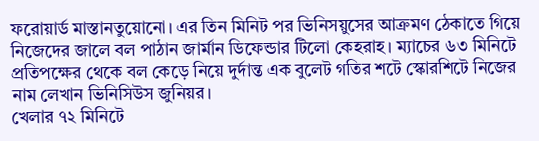ফরোয়ার্ড মাস্তানতুয়োনো। এর তিন মিনিট পর ভিনিসয়ুসের আক্রমণ ঠেকাতে গিয়ে নিজেদের জালে বল পাঠান জার্মান ডিফেন্ডার টিলো কেহরাহ। ম্যাচের ৬৩ মিনিটে প্রতিপক্ষের থেকে বল কেড়ে নিয়ে দুর্দান্ত এক বুলেট গতির শটে স্কোরশিটে নিজের নাম লেখান ভিনিসিউস জুনিয়র।
খেলার ৭২ মিনিটে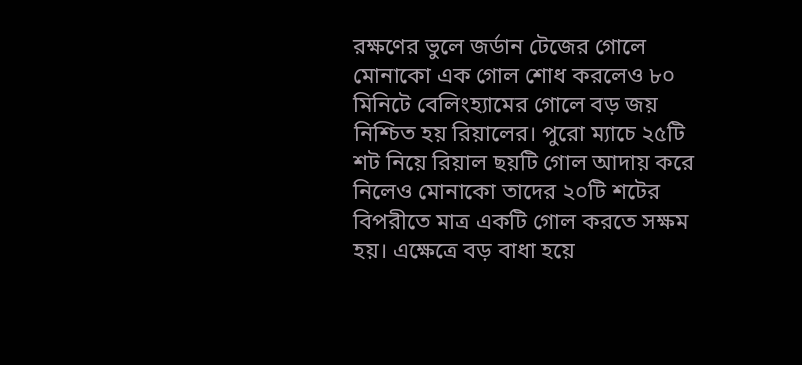রক্ষণের ভুলে জর্ডান টেজের গোলে মোনাকো এক গোল শোধ করলেও ৮০ মিনিটে বেলিংহ্যামের গোলে বড় জয় নিশ্চিত হয় রিয়ালের। পুরো ম্যাচে ২৫টি শট নিয়ে রিয়াল ছয়টি গোল আদায় করে নিলেও মোনাকো তাদের ২০টি শটের বিপরীতে মাত্র একটি গোল করতে সক্ষম হয়। এক্ষেত্রে বড় বাধা হয়ে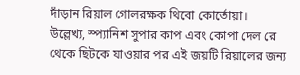দাঁড়ান রিয়াল গোলরক্ষক থিবো কোর্তোয়া।
উল্লেখ্য, স্প্যানিশ সুপার কাপ এবং কোপা দেল রে থেকে ছিটকে যাওয়ার পর এই জয়টি রিয়ালের জন্য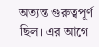অত্যন্ত গুরুত্বপূর্ণ ছিল। এর আগে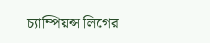চ্যাম্পিয়ন্স লিগের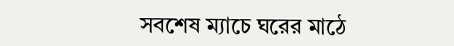সবশেষ ম্যাচে ঘরের মাঠে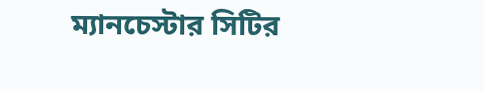ম্যানচেস্টার সিটির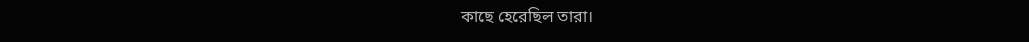কাছে হেরেছিল তারা।